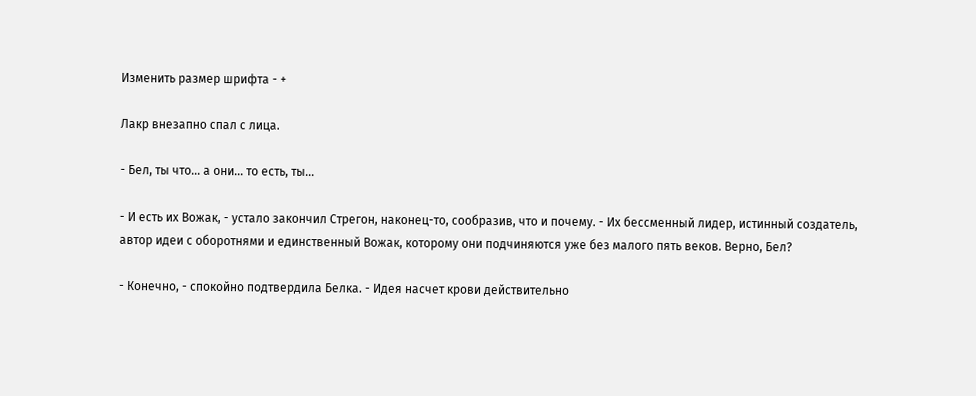Изменить размер шрифта - +

Лакр внезапно спал с лица.

- Бел, ты что... а они... то есть, ты...

- И есть их Вожак, - устало закончил Стрегон, наконец-то, сообразив, что и почему. - Их бессменный лидер, истинный создатель, автор идеи с оборотнями и единственный Вожак, которому они подчиняются уже без малого пять веков. Верно, Бел?

- Конечно, - спокойно подтвердила Белка. - Идея насчет крови действительно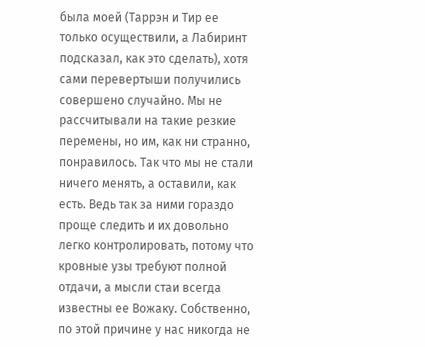была моей (Таррэн и Тир ее только осуществили, а Лабиринт подсказал, как это сделать), хотя сами перевертыши получились совершено случайно. Мы не рассчитывали на такие резкие перемены, но им, как ни странно, понравилось. Так что мы не стали ничего менять, а оставили, как есть. Ведь так за ними гораздо проще следить и их довольно легко контролировать, потому что кровные узы требуют полной отдачи, а мысли стаи всегда известны ее Вожаку. Собственно, по этой причине у нас никогда не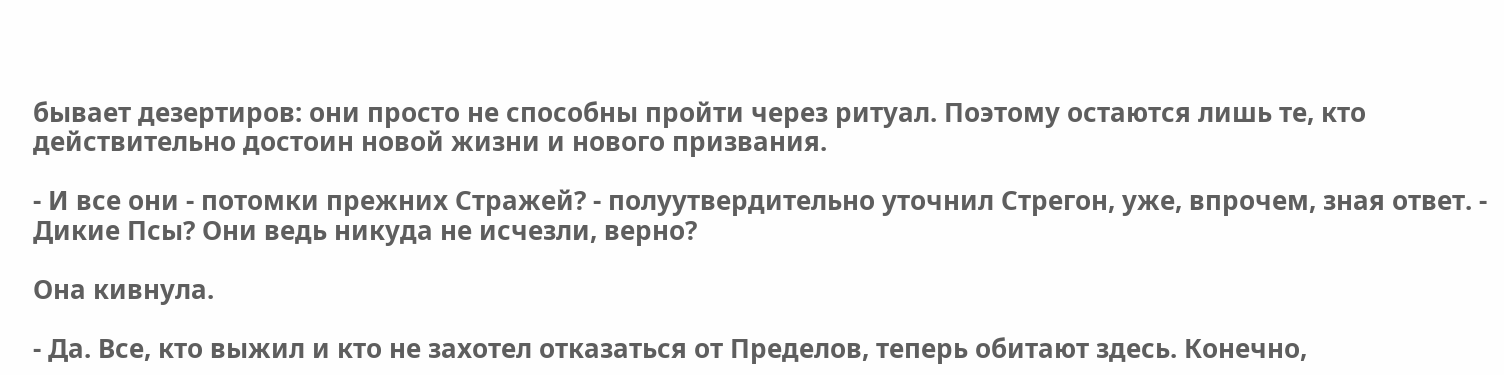бывает дезертиров: они просто не способны пройти через ритуал. Поэтому остаются лишь те, кто действительно достоин новой жизни и нового призвания.

- И все они - потомки прежних Стражей? - полуутвердительно уточнил Стрегон, уже, впрочем, зная ответ. - Дикие Псы? Они ведь никуда не исчезли, верно?

Она кивнула.

- Да. Все, кто выжил и кто не захотел отказаться от Пределов, теперь обитают здесь. Конечно,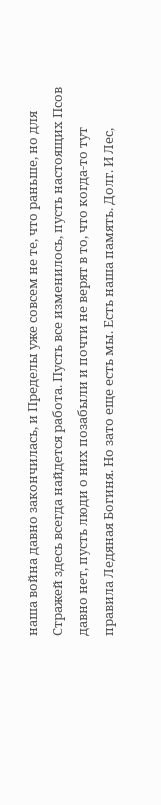наша война давно закончилась, и Пределы уже совсем не те, что раньше, но для Стражей здесь всегда найдется работа. Пусть все изменилось, пусть настоящих Псов давно нет, пусть люди о них позабыли и почти не верят в то, что когда-то тут правила Ледяная Богиня. Но зато еще есть мы. Есть наша память. Долг. И Лес,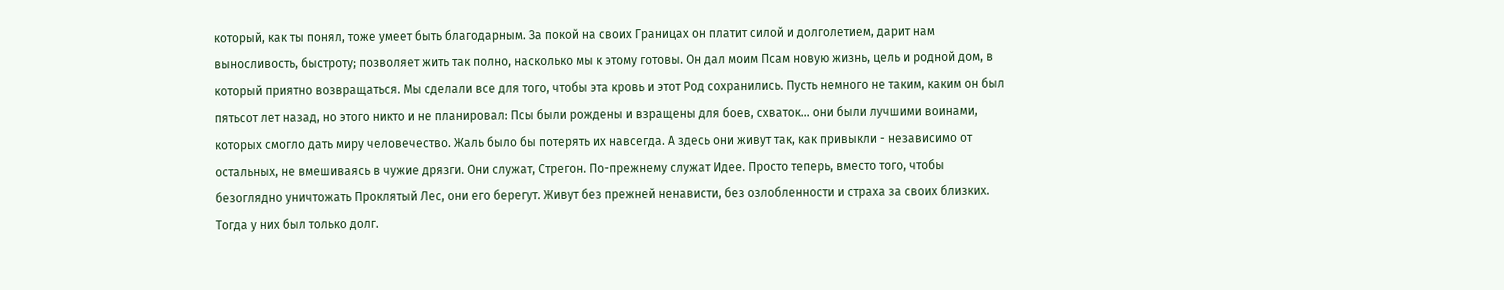который, как ты понял, тоже умеет быть благодарным. За покой на своих Границах он платит силой и долголетием, дарит нам выносливость, быстроту; позволяет жить так полно, насколько мы к этому готовы. Он дал моим Псам новую жизнь, цель и родной дом, в который приятно возвращаться. Мы сделали все для того, чтобы эта кровь и этот Род сохранились. Пусть немного не таким, каким он был пятьсот лет назад, но этого никто и не планировал: Псы были рождены и взращены для боев, схваток... они были лучшими воинами, которых смогло дать миру человечество. Жаль было бы потерять их навсегда. А здесь они живут так, как привыкли - независимо от остальных, не вмешиваясь в чужие дрязги. Они служат, Стрегон. По-прежнему служат Идее. Просто теперь, вместо того, чтобы безоглядно уничтожать Проклятый Лес, они его берегут. Живут без прежней ненависти, без озлобленности и страха за своих близких. Тогда у них был только долг.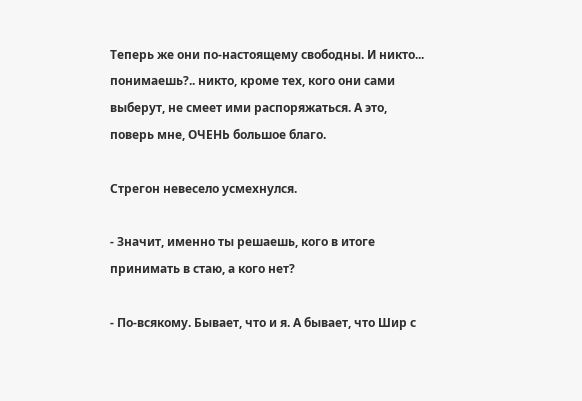Теперь же они по-настоящему свободны. И никто... понимаешь?.. никто, кроме тех, кого они сами выберут, не смеет ими распоряжаться. А это, поверь мне, ОЧЕНЬ большое благо.

Стрегон невесело усмехнулся.

- Значит, именно ты решаешь, кого в итоге принимать в стаю, а кого нет?

- По-всякому. Бывает, что и я. А бывает, что Шир с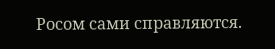Росом сами справляются.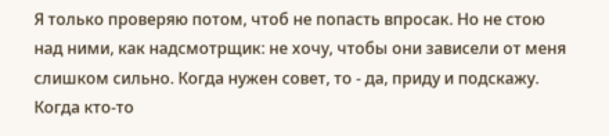Я только проверяю потом, чтоб не попасть впросак. Но не стою над ними, как надсмотрщик: не хочу, чтобы они зависели от меня слишком сильно. Когда нужен совет, то - да, приду и подскажу. Когда кто-то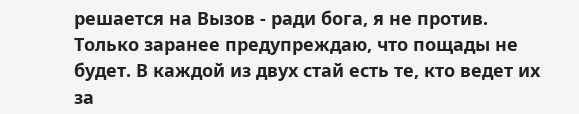решается на Вызов - ради бога, я не против. Только заранее предупреждаю, что пощады не будет. В каждой из двух стай есть те, кто ведет их за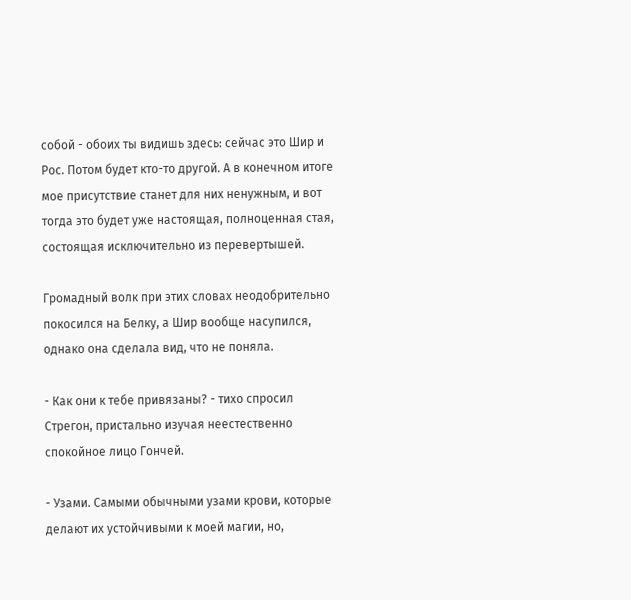собой - обоих ты видишь здесь: сейчас это Шир и Рос. Потом будет кто-то другой. А в конечном итоге мое присутствие станет для них ненужным, и вот тогда это будет уже настоящая, полноценная стая, состоящая исключительно из перевертышей.

Громадный волк при этих словах неодобрительно покосился на Белку, а Шир вообще насупился, однако она сделала вид, что не поняла.

- Как они к тебе привязаны? - тихо спросил Стрегон, пристально изучая неестественно спокойное лицо Гончей.

- Узами. Самыми обычными узами крови, которые делают их устойчивыми к моей магии, но,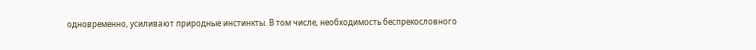одновременно, усиливают природные инстинкты. В том числе, необходимость беспрекословного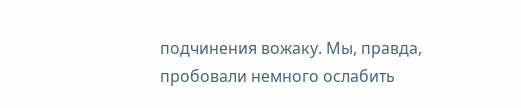подчинения вожаку. Мы, правда, пробовали немного ослабить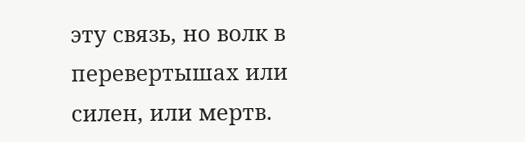эту связь, но волк в перевертышах или силен, или мертв.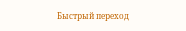Быстрый переход